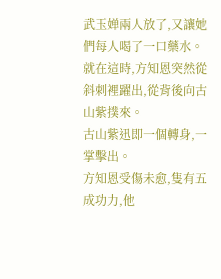武玉婵兩人放了,又讓她們每人喝了一口藥水。
就在這時,方知恩突然從斜刺裡躍出,從背後向古山紫撲來。
古山紫迅即一個轉身,一掌擊出。
方知恩受傷未愈,隻有五成功力,他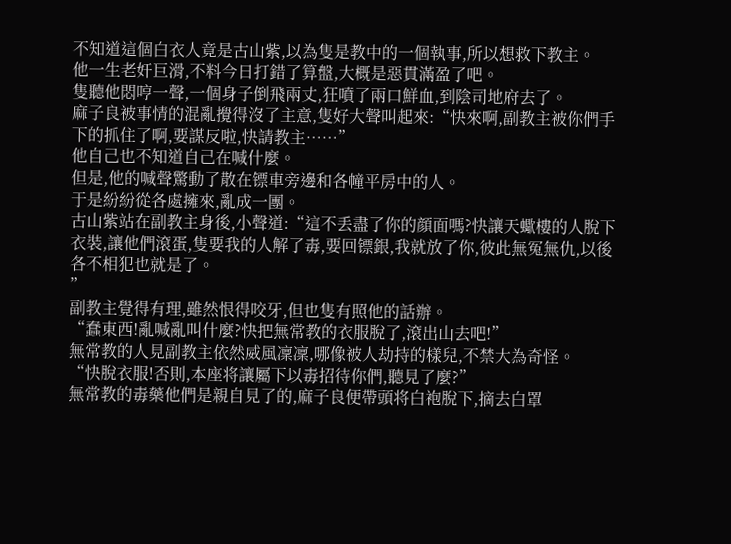不知道這個白衣人竟是古山紫,以為隻是教中的一個執事,所以想救下教主。
他一生老奸巨滑,不料今日打錯了算盤,大概是惡貫滿盈了吧。
隻聽他悶哼一聲,一個身子倒飛兩丈,狂噴了兩口鮮血,到陰司地府去了。
麻子良被事情的混亂攪得沒了主意,隻好大聲叫起來:“快來啊,副教主被你們手下的抓住了啊,要謀反啦,快請教主……”
他自己也不知道自己在喊什麼。
但是,他的喊聲驚動了散在镖車旁邊和各幢平房中的人。
于是紛紛從各處擁來,亂成一團。
古山紫站在副教主身後,小聲道:“這不丢盡了你的顔面嗎?快讓天蠍樓的人脫下衣裝,讓他們滾蛋,隻要我的人解了毒,要回镖銀,我就放了你,彼此無冤無仇,以後各不相犯也就是了。
”
副教主覺得有理,雖然恨得咬牙,但也隻有照他的話辦。
“蠢東西!亂喊亂叫什麼?快把無常教的衣服脫了,滾出山去吧!”
無常教的人見副教主依然威風凜凜,哪像被人劫持的樣兒,不禁大為奇怪。
“快脫衣服!否則,本座将讓屬下以毒招待你們,聽見了麼?”
無常教的毒藥他們是親自見了的,麻子良便帶頭将白袍脫下,摘去白罩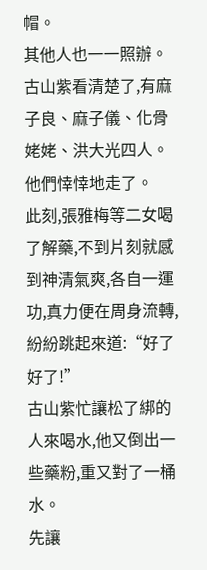帽。
其他人也一一照辦。
古山紫看清楚了,有麻子良、麻子儀、化骨姥姥、洪大光四人。
他們悻悻地走了。
此刻,張雅梅等二女喝了解藥,不到片刻就感到神清氣爽,各自一運功,真力便在周身流轉,紛紛跳起來道:“好了好了!”
古山紫忙讓松了綁的人來喝水,他又倒出一些藥粉,重又對了一桶水。
先讓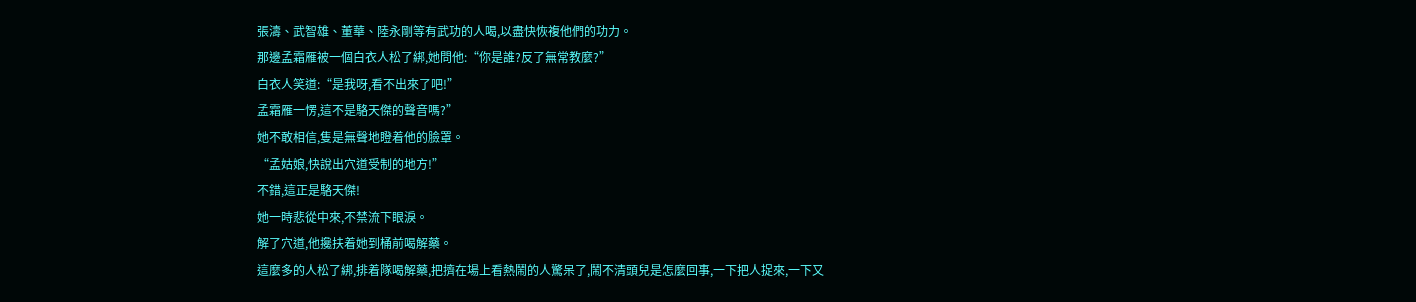張濤、武智雄、董華、陸永剛等有武功的人喝,以盡快恢複他們的功力。
那邊孟霜雁被一個白衣人松了綁,她問他:“你是誰?反了無常教麼?”
白衣人笑道:“是我呀,看不出來了吧!”
孟霜雁一愣,這不是駱天傑的聲音嗎?”
她不敢相信,隻是無聲地瞪着他的臉罩。
“孟姑娘,快說出穴道受制的地方!”
不錯,這正是駱天傑!
她一時悲從中來,不禁流下眼淚。
解了穴道,他攙扶着她到桶前喝解藥。
這麼多的人松了綁,排着隊喝解藥,把擠在場上看熱鬧的人驚呆了,鬧不清頭兒是怎麼回事,一下把人捉來,一下又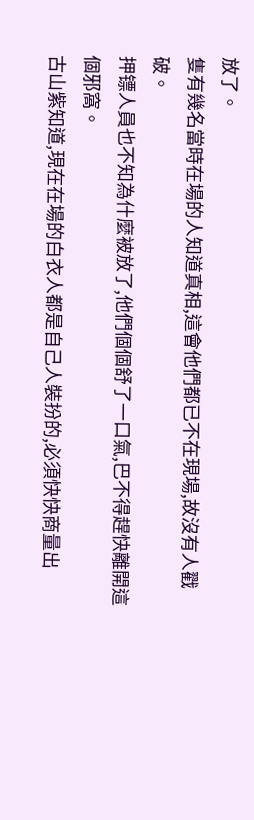放了。
隻有幾名當時在場的人知道真相,這會他們都已不在現場,故沒有人戳破。
押镖人員也不知為什麼被放了,他們個個舒了一口氣,巴不得趕快離開這個邪窩。
古山紫知道,現在在場的白衣人都是自己人裝扮的,必須快快商量出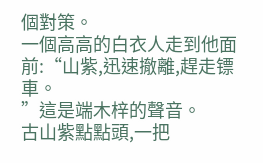個對策。
一個高高的白衣人走到他面前:“山紫,迅速撤離,趕走镖車。
”這是端木梓的聲音。
古山紫點點頭,一把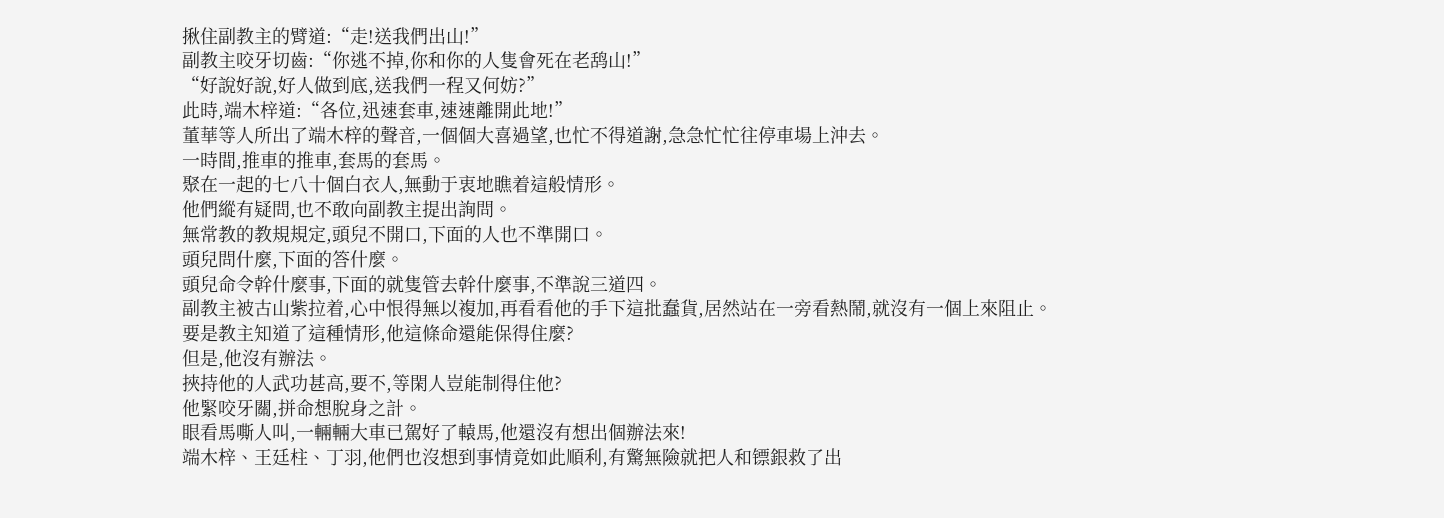揪住副教主的臂道:“走!送我們出山!”
副教主咬牙切齒:“你逃不掉,你和你的人隻會死在老鸹山!”
“好說好說,好人做到底,送我們一程又何妨?”
此時,端木梓道:“各位,迅速套車,速速離開此地!”
董華等人所出了端木梓的聲音,一個個大喜過望,也忙不得道謝,急急忙忙往停車場上沖去。
一時間,推車的推車,套馬的套馬。
聚在一起的七八十個白衣人,無動于衷地瞧着這般情形。
他們縱有疑問,也不敢向副教主提出詢問。
無常教的教規規定,頭兒不開口,下面的人也不準開口。
頭兒問什麼,下面的答什麼。
頭兒命令幹什麼事,下面的就隻管去幹什麼事,不準說三道四。
副教主被古山紫拉着,心中恨得無以複加,再看看他的手下這批蠢貨,居然站在一旁看熱鬧,就沒有一個上來阻止。
要是教主知道了這種情形,他這條命還能保得住麼?
但是,他沒有辦法。
挾持他的人武功甚高,要不,等閑人豈能制得住他?
他緊咬牙關,拼命想脫身之計。
眼看馬嘶人叫,一輛輛大車已駕好了轅馬,他還沒有想出個辦法來!
端木梓、王廷柱、丁羽,他們也沒想到事情竟如此順利,有驚無險就把人和镖銀救了出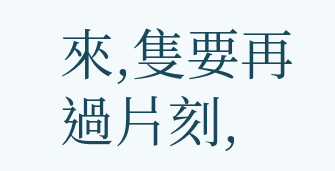來,隻要再過片刻,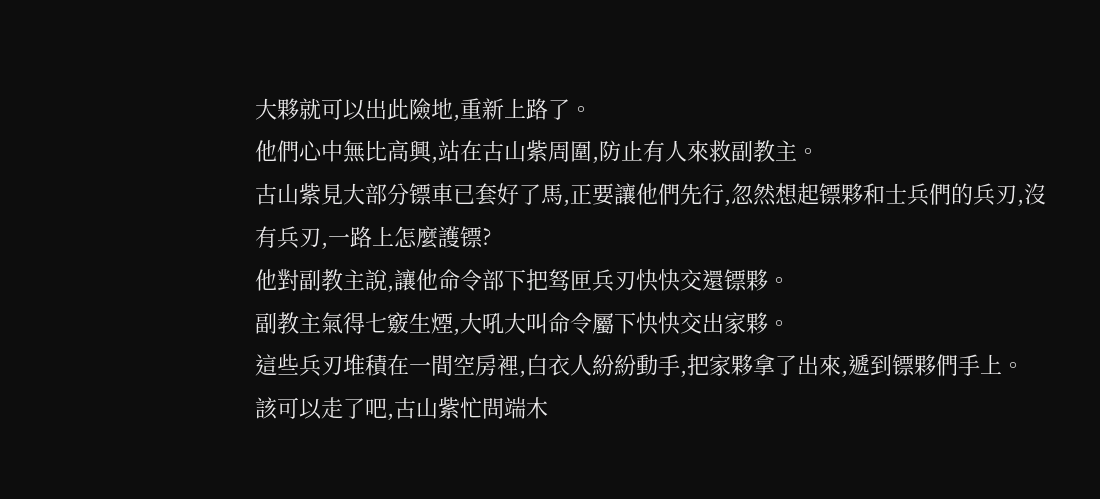大夥就可以出此險地,重新上路了。
他們心中無比高興,站在古山紫周圍,防止有人來救副教主。
古山紫見大部分镖車已套好了馬,正要讓他們先行,忽然想起镖夥和士兵們的兵刃,沒有兵刃,一路上怎麼護镖?
他對副教主說,讓他命令部下把驽匣兵刃快快交還镖夥。
副教主氣得七竅生煙,大吼大叫命令屬下快快交出家夥。
這些兵刃堆積在一間空房裡,白衣人紛紛動手,把家夥拿了出來,遞到镖夥們手上。
該可以走了吧,古山紫忙問端木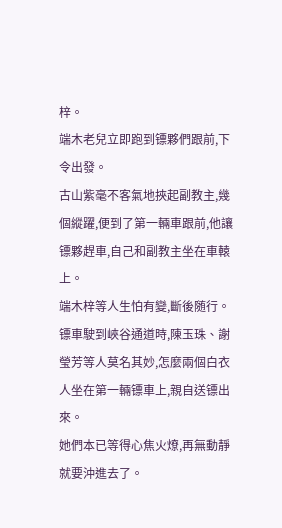梓。
端木老兒立即跑到镖夥們跟前,下令出發。
古山紫毫不客氣地挾起副教主,幾個縱躍,便到了第一輛車跟前,他讓镖夥趕車,自己和副教主坐在車轅上。
端木梓等人生怕有變,斷後随行。
镖車駛到峽谷通道時,陳玉珠、謝瑩芳等人莫名其妙,怎麼兩個白衣人坐在第一輛镖車上,親自送镖出來。
她們本已等得心焦火燎,再無動靜就要沖進去了。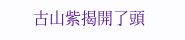古山紫揭開了頭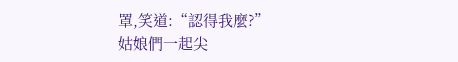罩,笑道:“認得我麼?”
姑娘們一起尖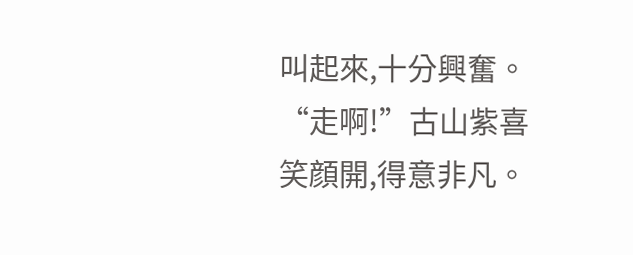叫起來,十分興奮。
“走啊!”古山紫喜笑顔開,得意非凡。